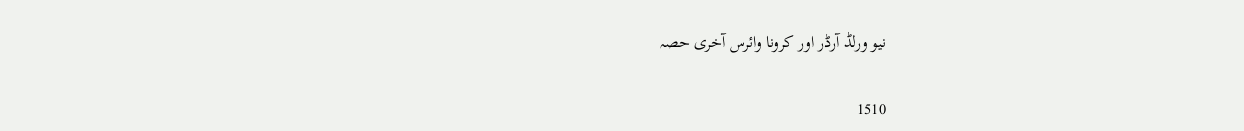نیو ورلڈ آرڈر اور کرونا وائرس آخری حصہ

1510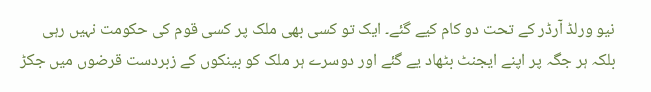نیو ورلڈ آرڈر کے تحت دو کام کیے گئے۔ ایک تو کسی بھی ملک پر کسی قوم کی حکومت نہیں رہی بلکہ ہر جگہ پر اپنے ایجنٹ بٹھاد یے گئے اور دوسرے ہر ملک کو بینکوں کے زبردست قرضوں میں جکڑ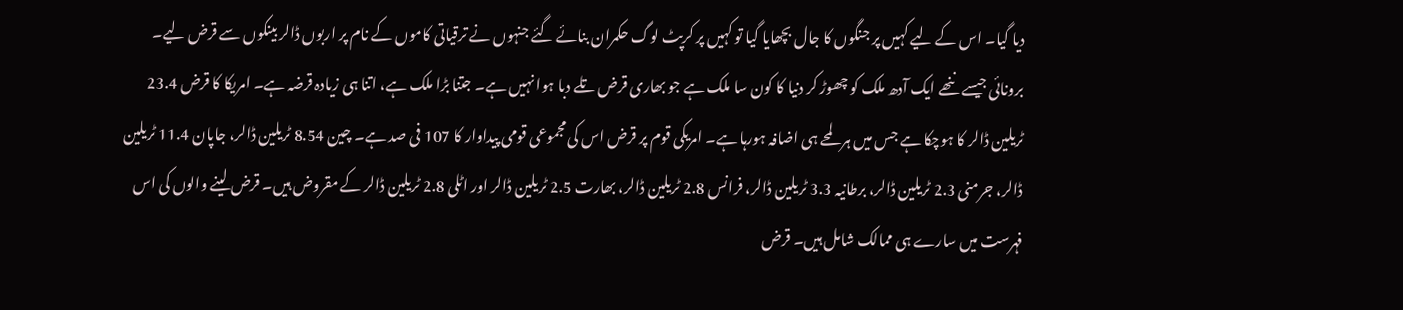دیا گیا۔ اس کے لیے کہیں پر جنگوں کا جال بچھایا گیا تو کہیں پر کرپٹ لوگ حکمران بنائے گئے جنہوں نے ترقیاتی کاموں کے نام پر اربوں ڈالر بینکوں سے قرض لیے۔ برونائی جیسے ننھے ایک آدھ ملک کو چھوڑ کر دنیا کا کون سا ملک ہے جو بھاری قرض تلے دبا ہوا نہیں ہے۔ جتنا بڑا ملک ہے، اتنا ہی زیادہ قرضہ ہے۔ امریکا کا قرض 23.4 ٹریلین ڈالر کا ہوچکا ہے جس میں ہر لمحے ہی اضافہ ہورہا ہے۔ امریکی قوم پر قرض اس کی مجموعی قومی پیداوار کا 107 فی صد ہے۔ چین 8.54 ٹریلین ڈالر، جاپان 11.4 ٹریلین ڈالر، جرمنی 2.3 ٹریلین ڈالر، برطانیہ 3.3 ٹریلین ڈالر، فرانس 2.8 ٹریلین ڈالر، بھارت 2.5 ٹریلین ڈالر اور اٹلی 2.8 ٹریلین ڈالر کے مقروض ہیں۔ قرض لینے والوں کی اس فہرست میں سارے ہی ممالک شامل ہیں۔ قرض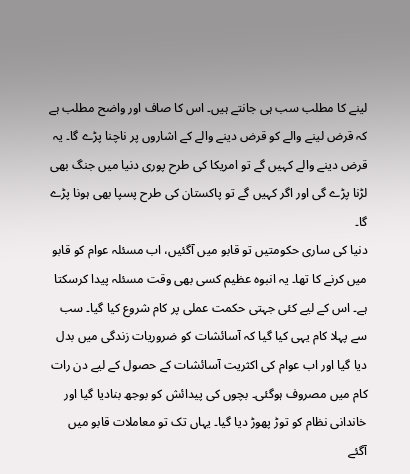لینے کا مطلب سب ہی جانتے ہیں۔ اس کا صاف اور واضح مطلب ہے کہ قرض لینے والے کو قرض دینے والے کے اشاروں پر ناچنا پڑے گا۔ یہ قرض دینے والے کہیں گے تو امریکا کی طرح پوری دنیا میں جنگ بھی لڑنا پڑے گی اور اگر کہیں گے تو پاکستان کی طرح پسپا بھی ہونا پڑے گا۔
دنیا کی ساری حکومتیں تو قابو میں آگئیں، اب مسئلہ عوام کو قابو میں کرنے کا تھا۔ یہ انبوہ عظیم کسی بھی وقت مسئلہ پیدا کرسکتا ہے۔ اس کے لیے کئی جہتی حکمت عملی پر کام شروع کیا گیا۔ سب سے پہلا کام یہی کیا گیا کہ آسائشات کو ضروریات زندگی میں بدل دیا گیا اور اب عوام کی اکثریت آسائشات کے حصول کے لیے دن رات کام میں مصروف ہوگئی۔ بچوں کی پیدائش کو بوجھ بنادیا گیا اور خاندانی نظام کو توڑ پھوڑ دیا گیا۔ یہاں تک تو معاملات قابو میں آگئے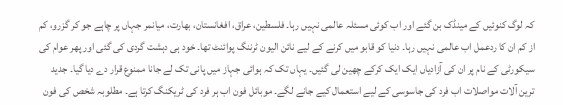کہ لوگ کنوئیں کے مینڈک بن گئے اور اب کوئی مسئلہ عالمی نہیں رہا۔ فلسطین، عراق، افغانستان، بھارت، میانمر جہاں پر چاہے جو کر گزرو، کم از کم ان کا ردعمل اب عالمی نہیں رہا۔ دنیا کو قابو میں کرنے کے لیے نائن الیون ٹرننگ پوائنٹ تھا۔ خود ہی دہشت گردی کی گئی اور پھر عوام کی سیکورٹی کے نام پر ان کی آزادیاں ایک ایک کرکے چھین لی گئیں۔ یہاں تک کہ ہوائی جہاز میں پانی تک لے جانا ممنوع قرار دے دیا گیا۔ جدید ترین آلات مواصلات اب فرد کی جاسوسی کے لیے استعمال کیے جانے لگے۔ موبائل فون اب ہر فرد کی ٹریکنگ کرتا ہے۔ مطلوبہ شخص کی فون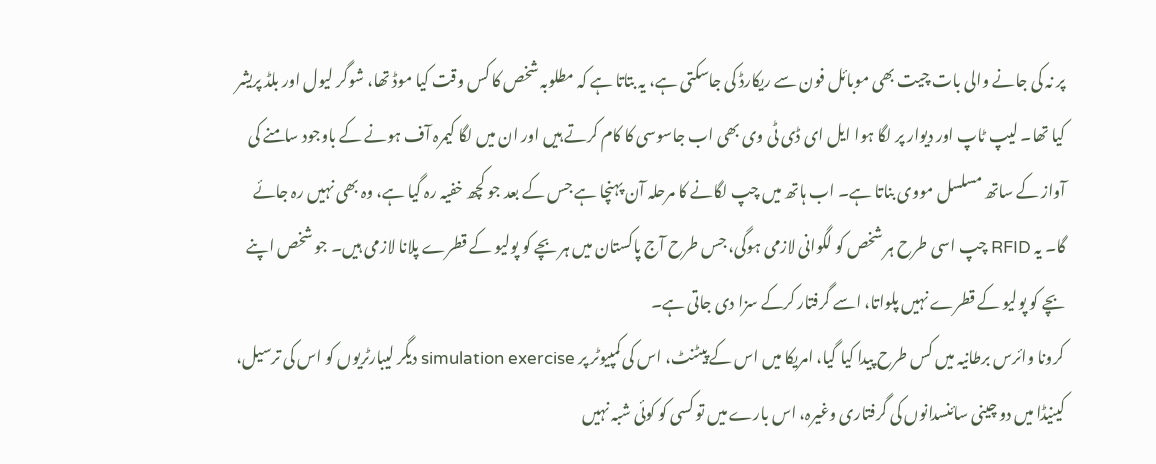پر نہ کی جانے والی بات چیت بھی موبائل فون سے ریکارڈ کی جاسکتی ہے، یہ بتاتا ہے کہ مطلوبہ شخص کا کس وقت کیا موڈ تھا، شوگر لیول اور بلڈ پریشر کیا تھا۔ لیپ ٹاپ اور دیوار پر لگا ہوا ایل ای ڈی ٹی وی بھی اب جاسوسی کا کام کرتے ہیں اور ان میں لگا کیمرہ آف ہونے کے باوجود سامنے کی آواز کے ساتھ مسلسل مووی بناتا ہے۔ اب ہاتھ میں چپ لگانے کا مرحلہ آن پہنچا ہے جس کے بعد جو کچھ خفیہ رہ گیا ہے، وہ بھی نہیں رہ جائے گا۔ یہ RFID چپ اسی طرح ہر شخص کو لگوانی لازمی ہوگی، جس طرح آج پاکستان میں ہر بچے کو پولیو کے قطرے پلانا لازمی ہیں۔ جو شخص اپنے بچے کو پولیو کے قطرے نہیں پلواتا، اسے گرفتار کرکے سزا دی جاتی ہے۔
کرونا وائرس برطانیہ میں کس طرح پیدا کیا گیا، امریکا میں اس کے پیٹنٹ، اس کی کمپیوٹر پر simulation exercise دیگر لیبارٹریوں کو اس کی ترسیل، کینیڈا میں دو چینی سائنسدانوں کی گرفتاری وغیرہ، اس بارے میں تو کسی کو کوئی شبہ نہیں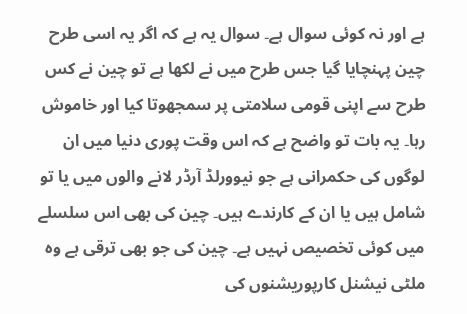ہے اور نہ کوئی سوال ہے۔ سوال یہ ہے کہ اگر یہ اسی طرح چین پہنچایا گیا جس طرح میں نے لکھا ہے تو چین نے کس طرح سے اپنی قومی سلامتی پر سمجھوتا کیا اور خاموش رہا۔ یہ بات تو واضح ہے کہ اس وقت پوری دنیا میں ان لوگوں کی حکمرانی ہے جو نیوورلڈ آرڈر لانے والوں میں یا تو شامل ہیں یا ان کے کارندے ہیں۔ چین کی بھی اس سلسلے میں کوئی تخصیص نہیں ہے۔ چین کی جو بھی ترقی ہے وہ ملٹی نیشنل کارپوریشنوں کی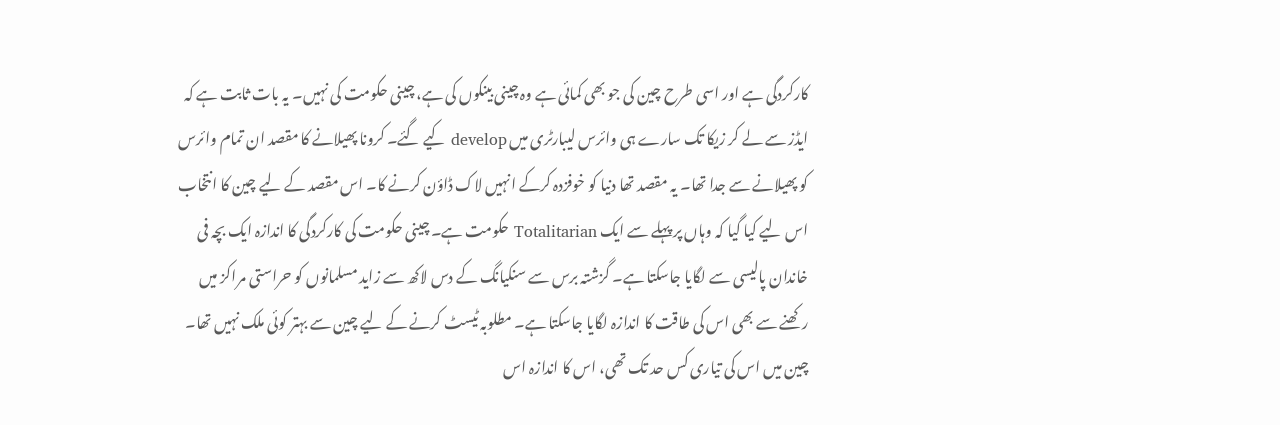کارکردگی ہے اور اسی طرح چین کی جو بھی کمائی ہے وہ چینی بینکوں کی ہے، چینی حکومت کی نہیں۔ یہ بات ثابت ہے کہ ایڈز سے لے کر زیکا تک سارے ہی وائرس لیبارٹری میں develop کیے گئے۔ کرونا پھیلانے کا مقصد ان تمام وائرس کو پھیلانے سے جدا تھا۔ یہ مقصد تھا دنیا کو خوفزدہ کرکے انہیں لاک ڈاؤن کرنے کا۔ اس مقصد کے لیے چین کا انتخاب اس لیے کیا گیا کہ وہاں پر پہلے سے ایک Totalitarian حکومت ہے۔ چینی حکومت کی کارکردگی کا اندازہ ایک بچہ فی خاندان پالیسی سے لگایا جاسکتا ہے۔ گزشتہ برس سے سنکیانگ کے دس لاکھ سے زاید مسلمانوں کو حراستی مراکز میں رکھنے سے بھی اس کی طاقت کا اندازہ لگایا جاسکتا ہے۔ مطلوبہ ٹیسٹ کرنے کے لیے چین سے بہتر کوئی ملک نہیں تھا۔ چین میں اس کی تیاری کس حد تک تھی، اس کا اندازہ اس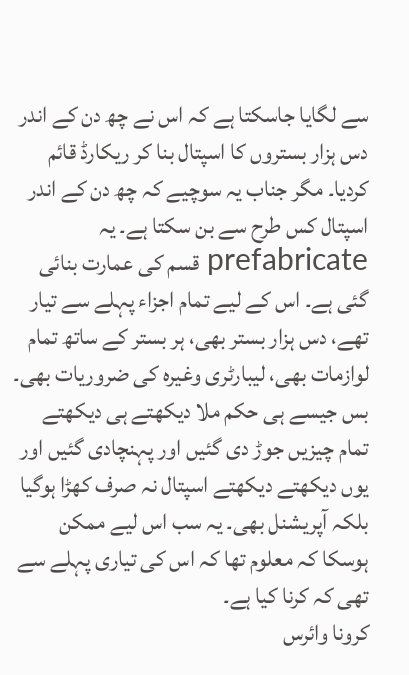سے لگایا جاسکتا ہے کہ اس نے چھ دن کے اندر دس ہزار بستروں کا اسپتال بنا کر ریکارڈ قائم کردیا۔ مگر جناب یہ سوچیے کہ چھ دن کے اندر اسپتال کس طرح سے بن سکتا ہے۔ یہ prefabricate قسم کی عمارت بنائی گئی ہے۔ اس کے لیے تمام اجزاء پہلے سے تیار تھے، دس ہزار بستر بھی، ہر بستر کے ساتھ تمام لوازمات بھی، لیبارٹری وغیرہ کی ضروریات بھی۔ بس جیسے ہی حکم ملا دیکھتے ہی دیکھتے تمام چیزیں جوڑ دی گئیں اور پہنچادی گئیں اور یوں دیکھتے دیکھتے اسپتال نہ صرف کھڑا ہوگیا بلکہ آپریشنل بھی۔ یہ سب اس لیے ممکن ہوسکا کہ معلوم تھا کہ اس کی تیاری پہلے سے تھی کہ کرنا کیا ہے۔
کرونا وائرس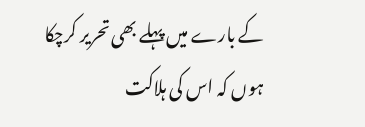کے بارے میں پہلے بھی تحریر کرچکا ہوں کہ اس کی ہلاکت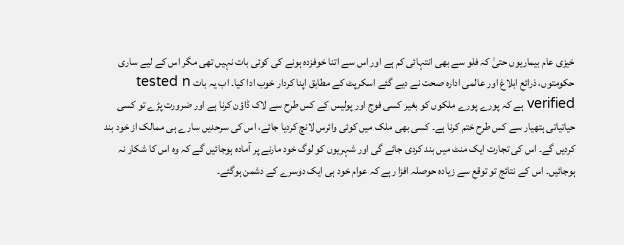خیزی عام بیماریوں حتیٰ کہ فلو سے بھی انتہائی کم ہے اور اس سے اتنا خوفزدہ ہونے کی کوئی بات نہیں تھی مگر اس کے لیے ساری حکومتوں، ذرائع ابلاغ اور عالمی ادارہ صحت نے دیے گئے اسکرپٹ کے مطابق اپنا کردار خوب ادا کیا۔ اب یہ بات tested n verified ہے کہ پورے پورے ملکوں کو بغیر کسی فوج اور پولیس کے کس طرح سے لاک ڈاؤن کرنا ہے اور ضرورت پڑے تو کسی حیاتیاتی ہتھیار سے کس طرح ختم کرنا ہے۔ کسی بھی ملک میں کوئی وائرس لانچ کردیا جائے، اس کی سرحدیں سارے ہی ممالک از خود بند کردیں گے۔ اس کی تجارت ایک منٹ میں بند کردی جائے گی اور شہریوں کو لوگ خود مارنے پر آمادہ ہوجائیں گے کہ وہ اس کا شکار نہ ہوجائیں۔ اس کے نتائج تو توقع سے زیادہ حوصلہ افزا رہے کہ عوام خود ہی ایک دوسرے کے دشمن ہوگئے۔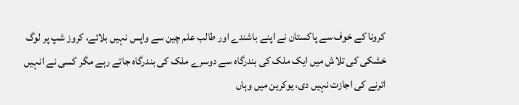کرونا کے خوف سے پاکستان نے اپنے باشندے اور طالب علم چین سے واپس نہیں بلائے، کروز شپ پر لوگ خشکی کی تلاش میں ایک ملک کی بندرگاہ سے دوسرے ملک کی بندرگاہ جاتے رہے مگر کسی نے انہیں اترنے کی اجازت نہیں دی، یوکرین میں وہاں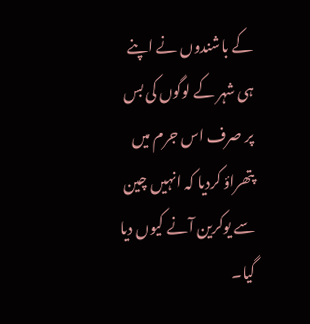کے باشندوں نے اپنے ہی شہر کے لوگوں کی بس پر صرف اس جرم میں پتھراؤ کردیا کہ انہیں چین سے یوکرین آنے کیوں دیا گیا۔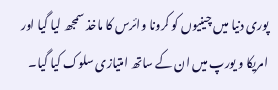پوری دنیا میں چینیوں کو کرونا وائرس کا ماخذ سمجھ لیا گیا اور امریکا و یورپ میں ان کے ساتھ امتیازی سلوک کیا گیا۔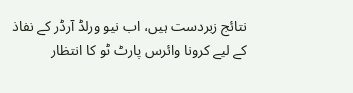نتائج زبردست ہیں، اب نیو ورلڈ آرڈر کے نفاذ کے لیے کرونا وائرس پارٹ ٹو کا انتظار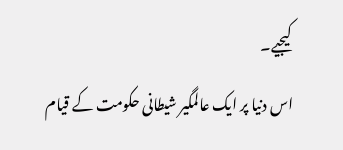کیجیے۔
اس دنیا پر ایک عالمگیر شیطانی حکومت کے قیام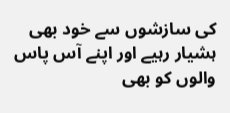کی سازشوں سے خود بھی ہشیار رہیے اور اپنے آس پاس والوں کو بھی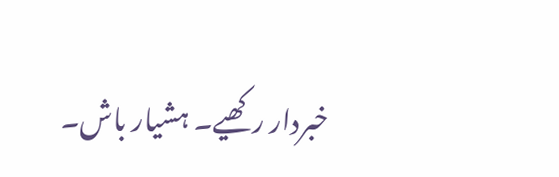خبردار رکھیے۔ ہشیار باش۔